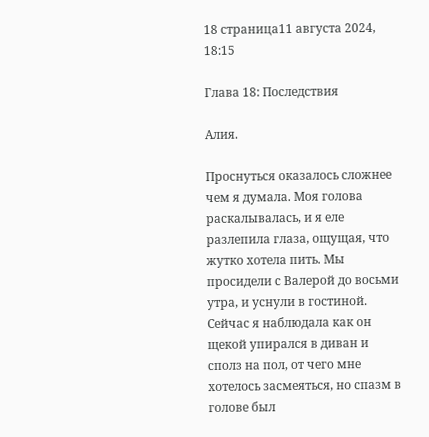18 страница11 августа 2024, 18:15

Глава 18: Последствия

Алия.

Проснуться оказалось сложнее чем я думала. Моя голова раскалывалась, и я еле разлепила глаза, ощущая, что жутко хотела пить. Мы просидели с Валерой до восьми утра, и уснули в гостиной. Сейчас я наблюдала как он щекой упирался в диван и сполз на пол, от чего мне хотелось засмеяться, но спазм в голове был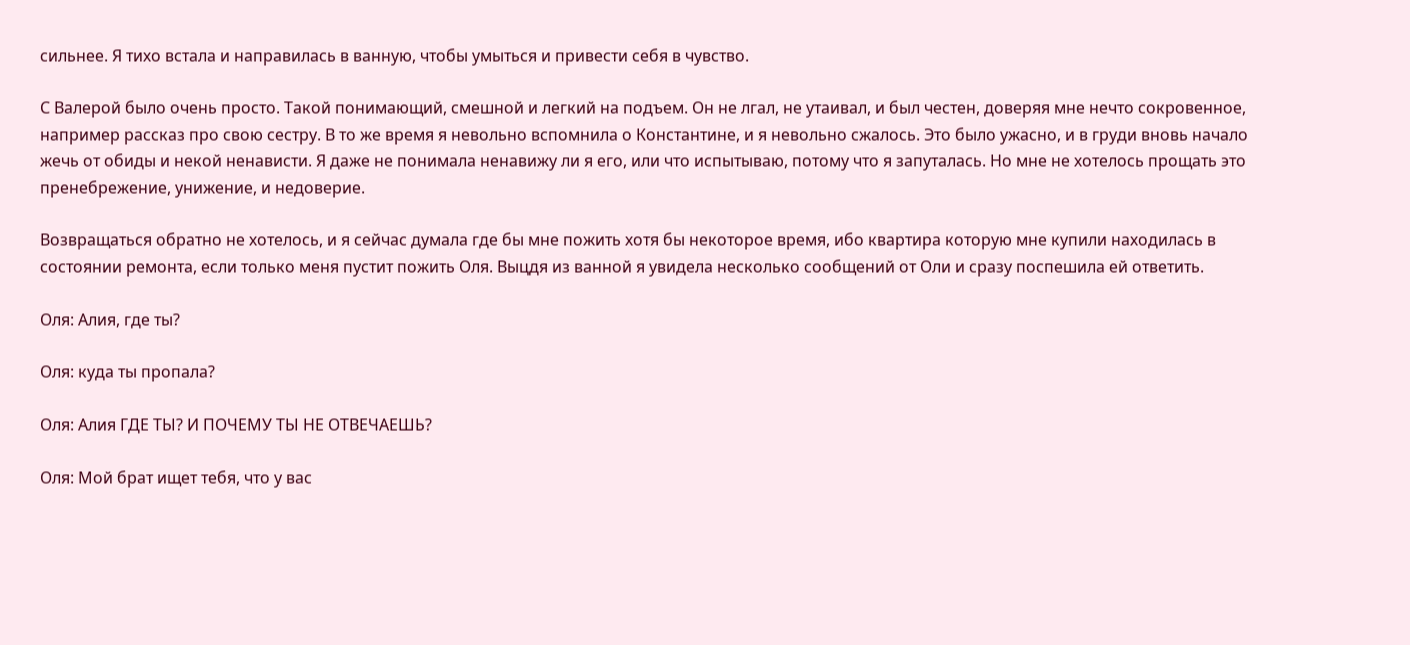сильнее. Я тихо встала и направилась в ванную, чтобы умыться и привести себя в чувство.

С Валерой было очень просто. Такой понимающий, смешной и легкий на подъем. Он не лгал, не утаивал, и был честен, доверяя мне нечто сокровенное, например рассказ про свою сестру. В то же время я невольно вспомнила о Константине, и я невольно сжалось. Это было ужасно, и в груди вновь начало жечь от обиды и некой ненависти. Я даже не понимала ненавижу ли я его, или что испытываю, потому что я запуталась. Но мне не хотелось прощать это пренебрежение, унижение, и недоверие.

Возвращаться обратно не хотелось, и я сейчас думала где бы мне пожить хотя бы некоторое время, ибо квартира которую мне купили находилась в состоянии ремонта, если только меня пустит пожить Оля. Выцдя из ванной я увидела несколько сообщений от Оли и сразу поспешила ей ответить.

Оля: Алия, где ты?

Оля: куда ты пропала?

Оля: Алия ГДЕ ТЫ? И ПОЧЕМУ ТЫ НЕ ОТВЕЧАЕШЬ?

Оля: Мой брат ищет тебя, что у вас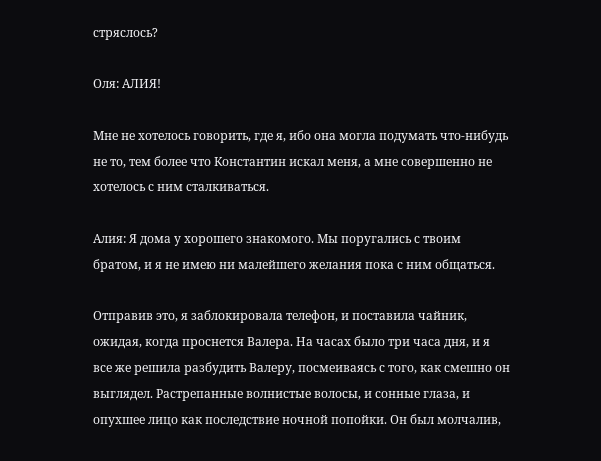стряслось?

Оля: АЛИЯ!

Мне не хотелось говорить, где я, ибо она могла подумать что-нибудь не то, тем более что Константин искал меня, а мне совершенно не хотелось с ним сталкиваться.

Алия: Я дома у хорошего знакомого. Мы поругались с твоим братом, и я не имею ни малейшего желания пока с ним общаться.

Отправив это, я заблокировала телефон, и поставила чайник, ожидая, когда проснется Валера. На часах было три часа дня, и я все же решила разбудить Валеру, посмеиваясь с того, как смешно он выглядел. Растрепанные волнистые волосы, и сонные глаза, и опухшее лицо как последствие ночной попойки. Он был молчалив,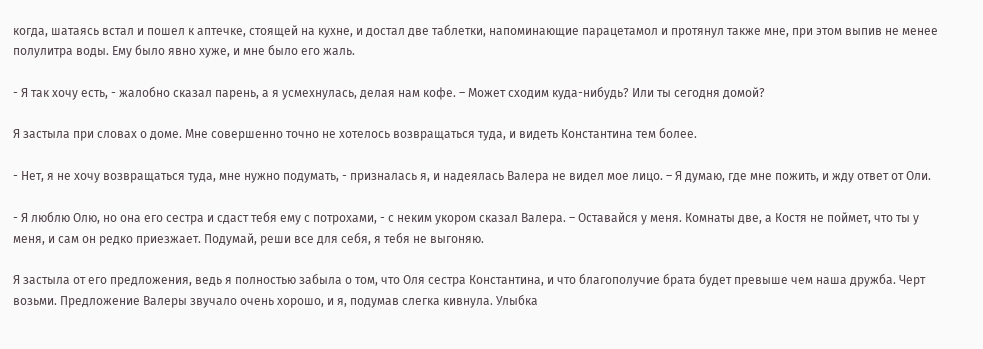когда, шатаясь встал и пошел к аптечке, стоящей на кухне, и достал две таблетки, напоминающие парацетамол и протянул также мне, при этом выпив не менее полулитра воды. Ему было явно хуже, и мне было его жаль.

- Я так хочу есть, - жалобно сказал парень, а я усмехнулась, делая нам кофе. – Может сходим куда-нибудь? Или ты сегодня домой?

Я застыла при словах о доме. Мне совершенно точно не хотелось возвращаться туда, и видеть Константина тем более.

- Нет, я не хочу возвращаться туда, мне нужно подумать, - призналась я, и надеялась Валера не видел мое лицо. – Я думаю, где мне пожить, и жду ответ от Оли.

- Я люблю Олю, но она его сестра и сдаст тебя ему с потрохами, - с неким укором сказал Валера. – Оставайся у меня. Комнаты две, а Костя не поймет, что ты у меня, и сам он редко приезжает. Подумай, реши все для себя, я тебя не выгоняю.

Я застыла от его предложения, ведь я полностью забыла о том, что Оля сестра Константина, и что благополучие брата будет превыше чем наша дружба. Черт возьми. Предложение Валеры звучало очень хорошо, и я, подумав слегка кивнула. Улыбка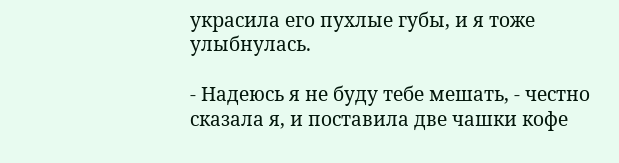украсила его пухлые губы, и я тоже улыбнулась.

- Надеюсь я не буду тебе мешать, - честно сказала я, и поставила две чашки кофе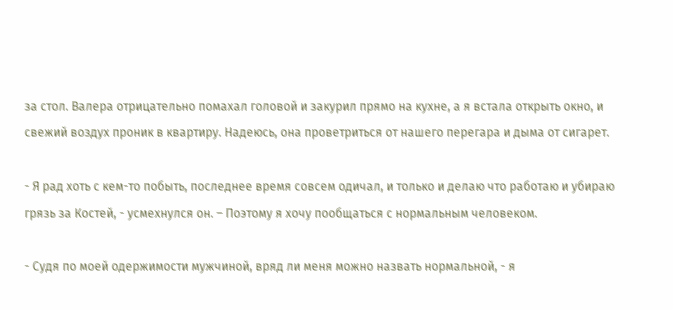за стол. Валера отрицательно помахал головой и закурил прямо на кухне, а я встала открыть окно, и свежий воздух проник в квартиру. Надеюсь, она проветриться от нашего перегара и дыма от сигарет.

- Я рад хоть с кем-то побыть, последнее время совсем одичал, и только и делаю что работаю и убираю грязь за Костей, - усмехнулся он. – Поэтому я хочу пообщаться с нормальным человеком.

- Судя по моей одержимости мужчиной, вряд ли меня можно назвать нормальной, - я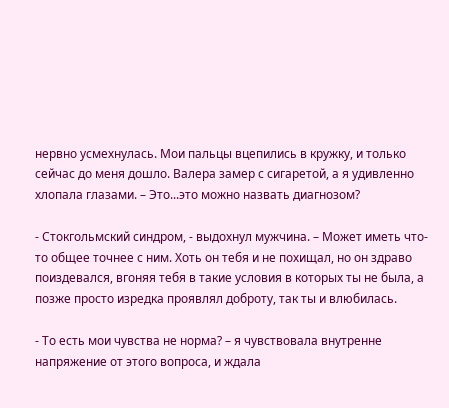нервно усмехнулась. Мои пальцы вцепились в кружку, и только сейчас до меня дошло. Валера замер с сигаретой, а я удивленно хлопала глазами. – Это...это можно назвать диагнозом?

- Стокгольмский синдром, - выдохнул мужчина. – Может иметь что-то общее точнее с ним. Хоть он тебя и не похищал, но он здраво поиздевался, вгоняя тебя в такие условия в которых ты не была, а позже просто изредка проявлял доброту, так ты и влюбилась.

- То есть мои чувства не норма? – я чувствовала внутренне напряжение от этого вопроса, и ждала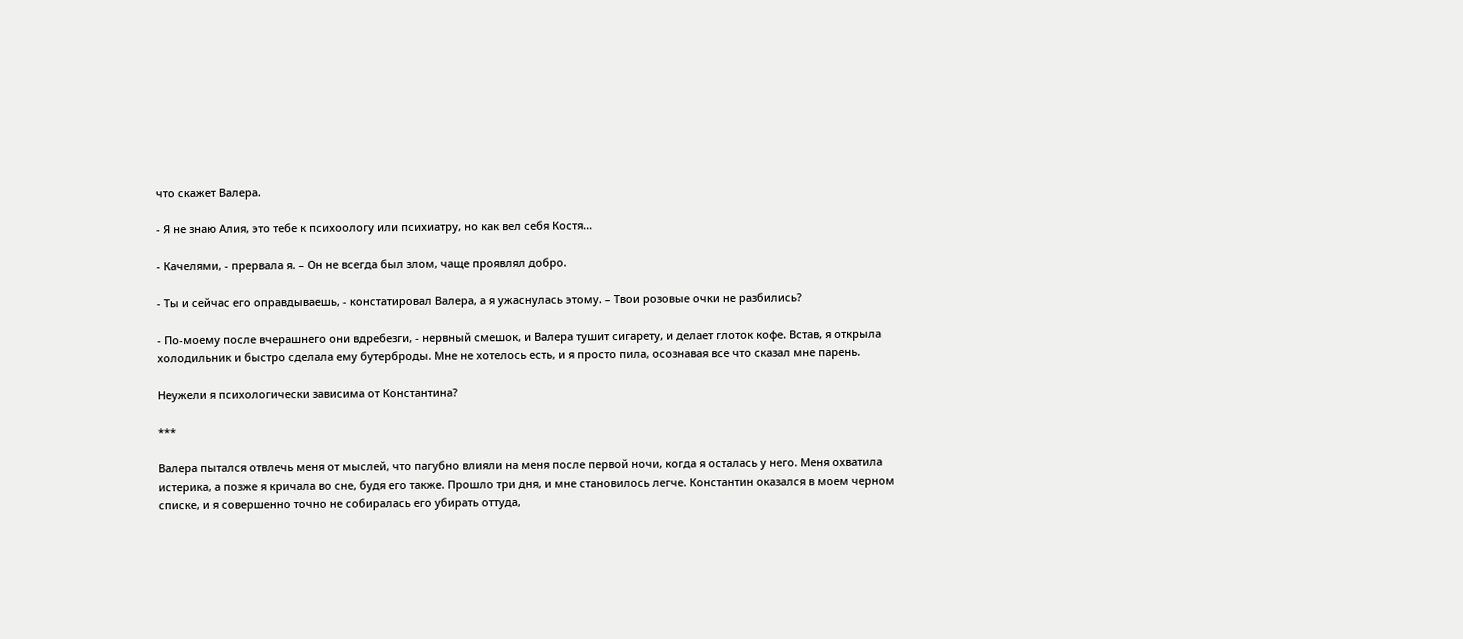что скажет Валера.

- Я не знаю Алия, это тебе к психоологу или психиатру, но как вел себя Костя...

- Качелями, - прервала я. – Он не всегда был злом, чаще проявлял добро.

- Ты и сейчас его оправдываешь, - констатировал Валера, а я ужаснулась этому. – Твои розовые очки не разбились?

- По-моему после вчерашнего они вдребезги, - нервный смешок, и Валера тушит сигарету, и делает глоток кофе. Встав, я открыла холодильник и быстро сделала ему бутерброды. Мне не хотелось есть, и я просто пила, осознавая все что сказал мне парень.

Неужели я психологически зависима от Константина?

***

Валера пытался отвлечь меня от мыслей, что пагубно влияли на меня после первой ночи, когда я осталась у него. Меня охватила истерика, а позже я кричала во сне, будя его также. Прошло три дня, и мне становилось легче. Константин оказался в моем черном списке, и я совершенно точно не собиралась его убирать оттуда,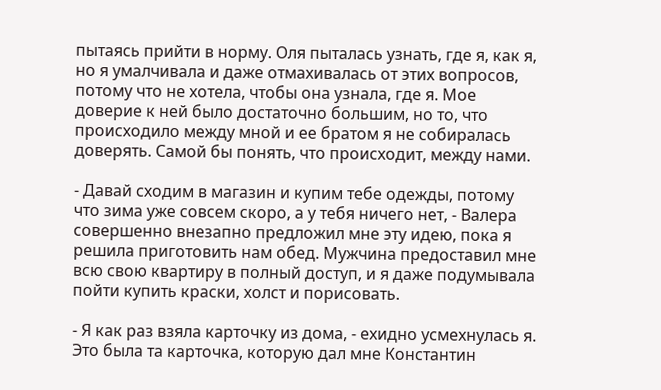пытаясь прийти в норму. Оля пыталась узнать, где я, как я, но я умалчивала и даже отмахивалась от этих вопросов, потому что не хотела, чтобы она узнала, где я. Мое доверие к ней было достаточно большим, но то, что происходило между мной и ее братом я не собиралась доверять. Самой бы понять, что происходит, между нами.

- Давай сходим в магазин и купим тебе одежды, потому что зима уже совсем скоро, а у тебя ничего нет, - Валера совершенно внезапно предложил мне эту идею, пока я решила приготовить нам обед. Мужчина предоставил мне всю свою квартиру в полный доступ, и я даже подумывала пойти купить краски, холст и порисовать.

- Я как раз взяла карточку из дома, - ехидно усмехнулась я. Это была та карточка, которую дал мне Константин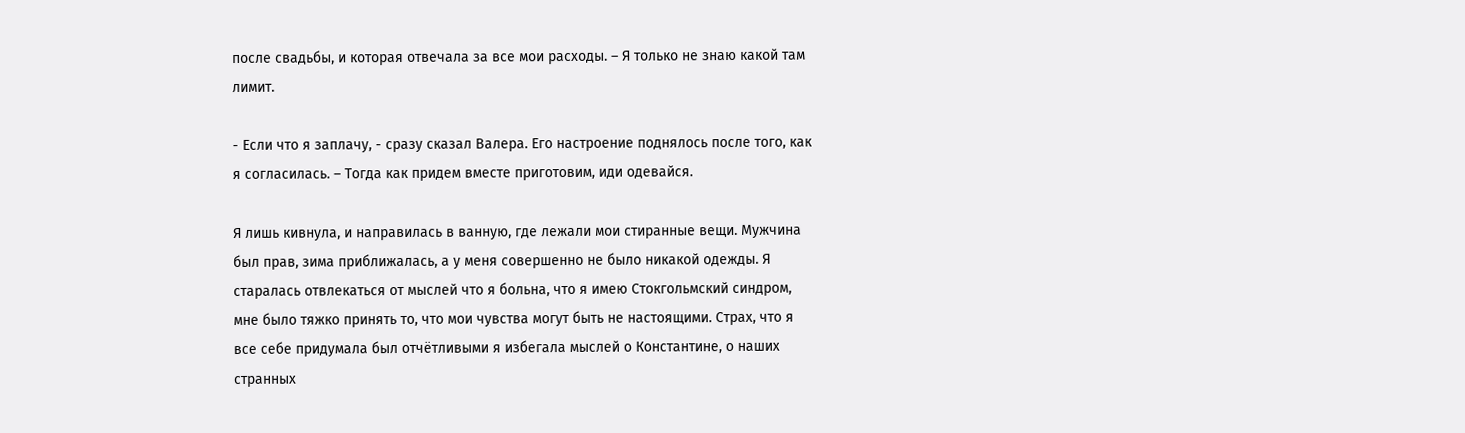после свадьбы, и которая отвечала за все мои расходы. – Я только не знаю какой там лимит.

- Если что я заплачу, - сразу сказал Валера. Его настроение поднялось после того, как я согласилась. – Тогда как придем вместе приготовим, иди одевайся.

Я лишь кивнула, и направилась в ванную, где лежали мои стиранные вещи. Мужчина был прав, зима приближалась, а у меня совершенно не было никакой одежды. Я старалась отвлекаться от мыслей что я больна, что я имею Стокгольмский синдром, мне было тяжко принять то, что мои чувства могут быть не настоящими. Страх, что я все себе придумала был отчётливыми я избегала мыслей о Константине, о наших странных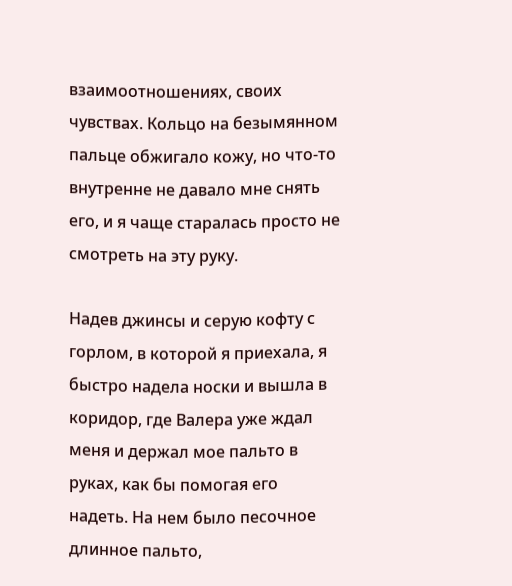взаимоотношениях, своих чувствах. Кольцо на безымянном пальце обжигало кожу, но что-то внутренне не давало мне снять его, и я чаще старалась просто не смотреть на эту руку.

Надев джинсы и серую кофту с горлом, в которой я приехала, я быстро надела носки и вышла в коридор, где Валера уже ждал меня и держал мое пальто в руках, как бы помогая его надеть. На нем было песочное длинное пальто,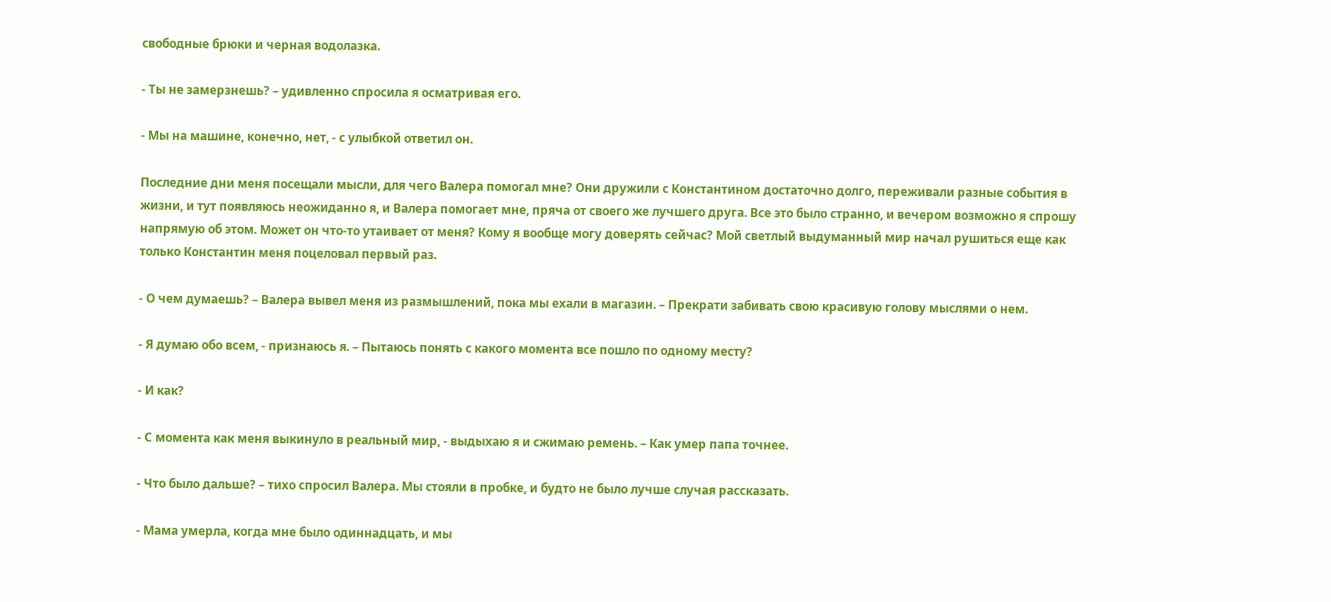свободные брюки и черная водолазка.

- Ты не замерзнешь? – удивленно спросила я осматривая его.

- Мы на машине, конечно, нет, - с улыбкой ответил он.

Последние дни меня посещали мысли, для чего Валера помогал мне? Они дружили с Константином достаточно долго, переживали разные события в жизни, и тут появляюсь неожиданно я, и Валера помогает мне, пряча от своего же лучшего друга. Все это было странно, и вечером возможно я спрошу напрямую об этом. Может он что-то утаивает от меня? Кому я вообще могу доверять сейчас? Мой светлый выдуманный мир начал рушиться еще как только Константин меня поцеловал первый раз.

- О чем думаешь? – Валера вывел меня из размышлений, пока мы ехали в магазин. – Прекрати забивать свою красивую голову мыслями о нем.

- Я думаю обо всем, - признаюсь я. – Пытаюсь понять с какого момента все пошло по одному месту?

- И как?

- С момента как меня выкинуло в реальный мир, - выдыхаю я и сжимаю ремень. – Как умер папа точнее.

- Что было дальше? – тихо спросил Валера. Мы стояли в пробке, и будто не было лучше случая рассказать.

- Мама умерла, когда мне было одиннадцать, и мы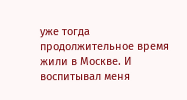уже тогда продолжительное время жили в Москве. И воспитывал меня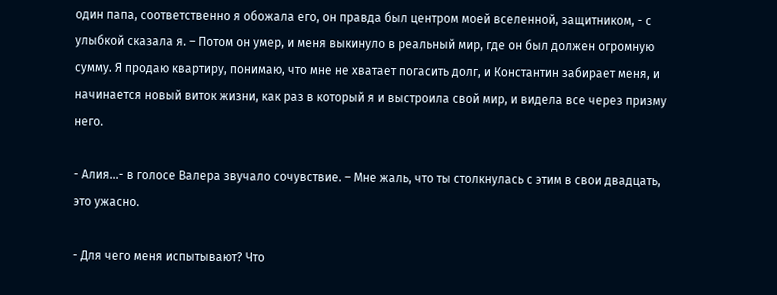один папа, соответственно я обожала его, он правда был центром моей вселенной, защитником, - с улыбкой сказала я. – Потом он умер, и меня выкинуло в реальный мир, где он был должен огромную сумму. Я продаю квартиру, понимаю, что мне не хватает погасить долг, и Константин забирает меня, и начинается новый виток жизни, как раз в который я и выстроила свой мир, и видела все через призму него.

- Алия...- в голосе Валера звучало сочувствие. – Мне жаль, что ты столкнулась с этим в свои двадцать, это ужасно.

- Для чего меня испытывают? Что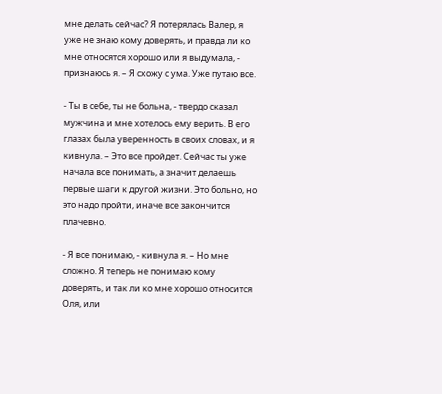мне делать сейчас? Я потерялась Валер, я уже не знаю кому доверять, и правда ли ко мне относятся хорошо или я выдумала, - признаюсь я. – Я схожу с ума. Уже путаю все.

- Ты в себе, ты не больна, - твердо сказал мужчина и мне хотелось ему верить. В его глазах была уверенность в своих словах, и я кивнула. – Это все пройдет. Сейчас ты уже начала все понимать, а значит делаешь первые шаги к другой жизни. Это больно, но это надо пройти, иначе все закончится плачевно.

- Я все понимаю, - кивнула я. – Но мне сложно. Я теперь не понимаю кому доверять, и так ли ко мне хорошо относится Оля, или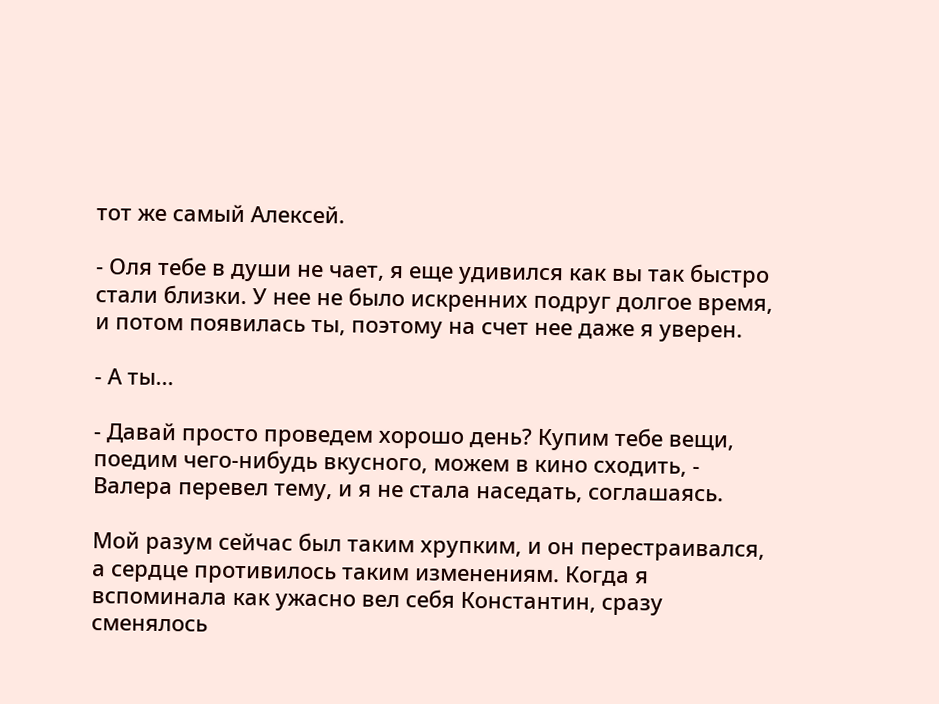тот же самый Алексей.

- Оля тебе в души не чает, я еще удивился как вы так быстро стали близки. У нее не было искренних подруг долгое время, и потом появилась ты, поэтому на счет нее даже я уверен.

- А ты...

- Давай просто проведем хорошо день? Купим тебе вещи, поедим чего-нибудь вкусного, можем в кино сходить, - Валера перевел тему, и я не стала наседать, соглашаясь.

Мой разум сейчас был таким хрупким, и он перестраивался, а сердце противилось таким изменениям. Когда я вспоминала как ужасно вел себя Константин, сразу сменялось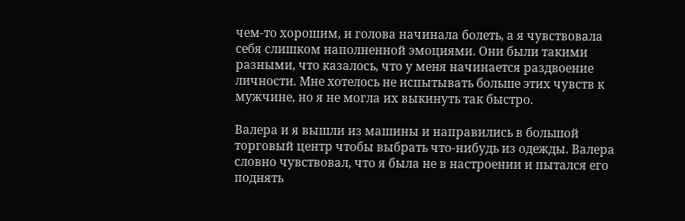чем-то хорошим, и голова начинала болеть, а я чувствовала себя слишком наполненной эмоциями. Они были такими разными, что казалось, что у меня начинается раздвоение личности. Мне хотелось не испытывать больше этих чувств к мужчине, но я не могла их выкинуть так быстро.

Валера и я вышли из машины и направились в большой торговый центр чтобы выбрать что-нибудь из одежды. Валера словно чувствовал, что я была не в настроении и пытался его поднять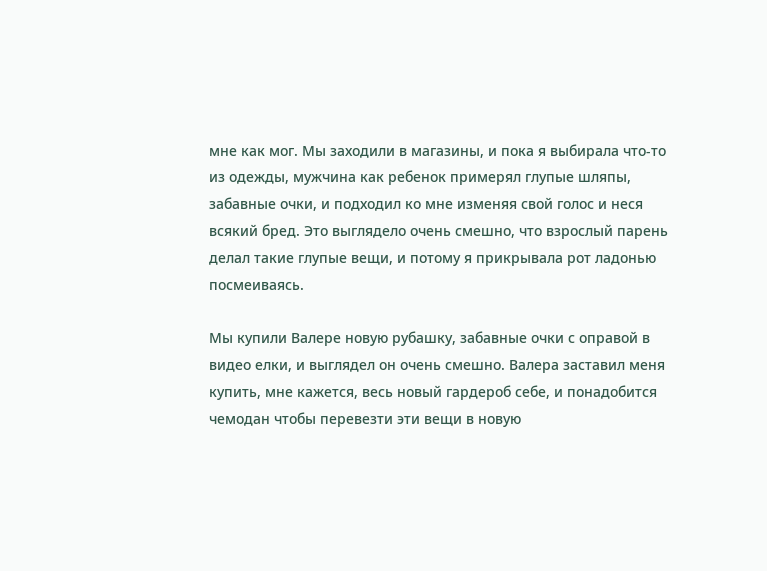мне как мог. Мы заходили в магазины, и пока я выбирала что-то из одежды, мужчина как ребенок примерял глупые шляпы, забавные очки, и подходил ко мне изменяя свой голос и неся всякий бред. Это выглядело очень смешно, что взрослый парень делал такие глупые вещи, и потому я прикрывала рот ладонью посмеиваясь.

Мы купили Валере новую рубашку, забавные очки с оправой в видео елки, и выглядел он очень смешно. Валера заставил меня купить, мне кажется, весь новый гардероб себе, и понадобится чемодан чтобы перевезти эти вещи в новую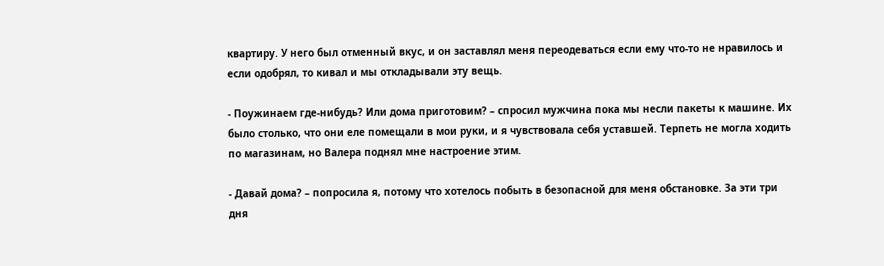квартиру. У него был отменный вкус, и он заставлял меня переодеваться если ему что-то не нравилось и если одобрял, то кивал и мы откладывали эту вещь.

- Поужинаем где-нибудь? Или дома приготовим? – спросил мужчина пока мы несли пакеты к машине. Их было столько, что они еле помещали в мои руки, и я чувствовала себя уставшей. Терпеть не могла ходить по магазинам, но Валера поднял мне настроение этим.

- Давай дома? – попросила я, потому что хотелось побыть в безопасной для меня обстановке. За эти три дня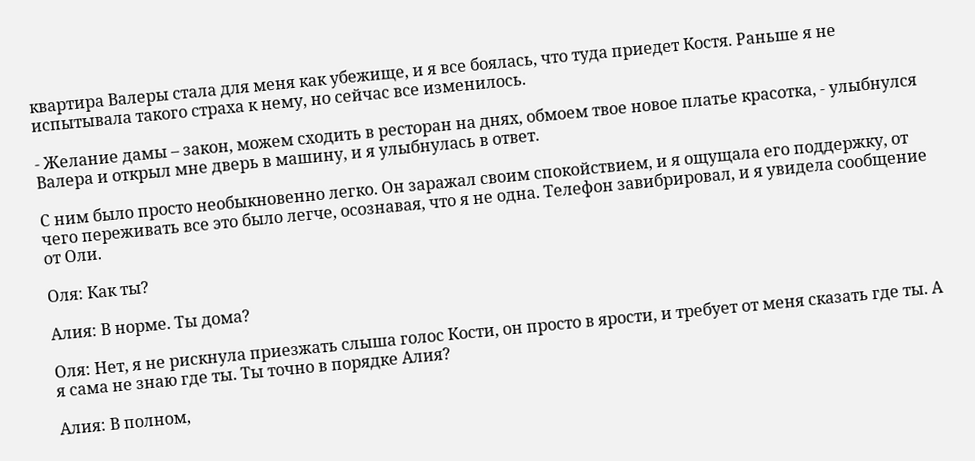квартира Валеры стала для меня как убежище, и я все боялась, что туда приедет Костя. Раньше я не испытывала такого страха к нему, но сейчас все изменилось.

- Желание дамы – закон, можем сходить в ресторан на днях, обмоем твое новое платье красотка, - улыбнулся Валера и открыл мне дверь в машину, и я улыбнулась в ответ.

С ним было просто необыкновенно легко. Он заражал своим спокойствием, и я ощущала его поддержку, от чего переживать все это было легче, осознавая, что я не одна. Телефон завибрировал, и я увидела сообщение от Оли.

Оля: Как ты?

Алия: В норме. Ты дома?

Оля: Нет, я не рискнула приезжать слыша голос Кости, он просто в ярости, и требует от меня сказать где ты. А я сама не знаю где ты. Ты точно в порядке Алия?

Алия: В полном,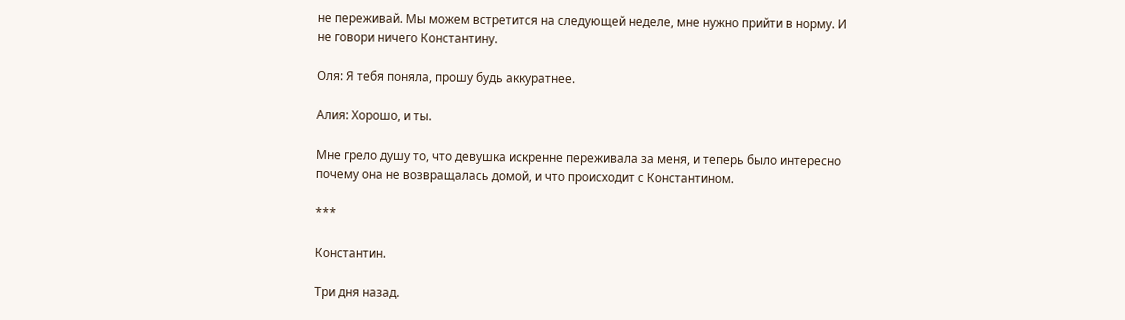не переживай. Мы можем встретится на следующей неделе, мне нужно прийти в норму. И не говори ничего Константину.

Оля: Я тебя поняла, прошу будь аккуратнее.

Алия: Хорошо, и ты.

Мне грело душу то, что девушка искренне переживала за меня, и теперь было интересно почему она не возвращалась домой, и что происходит с Константином.

***

Константин.

Три дня назад.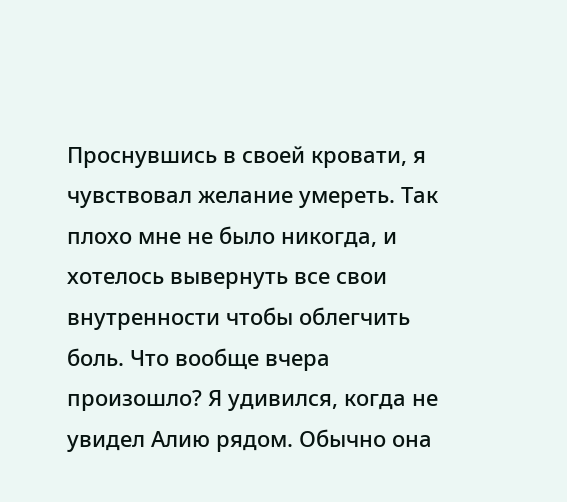Проснувшись в своей кровати, я чувствовал желание умереть. Так плохо мне не было никогда, и хотелось вывернуть все свои внутренности чтобы облегчить боль. Что вообще вчера произошло? Я удивился, когда не увидел Алию рядом. Обычно она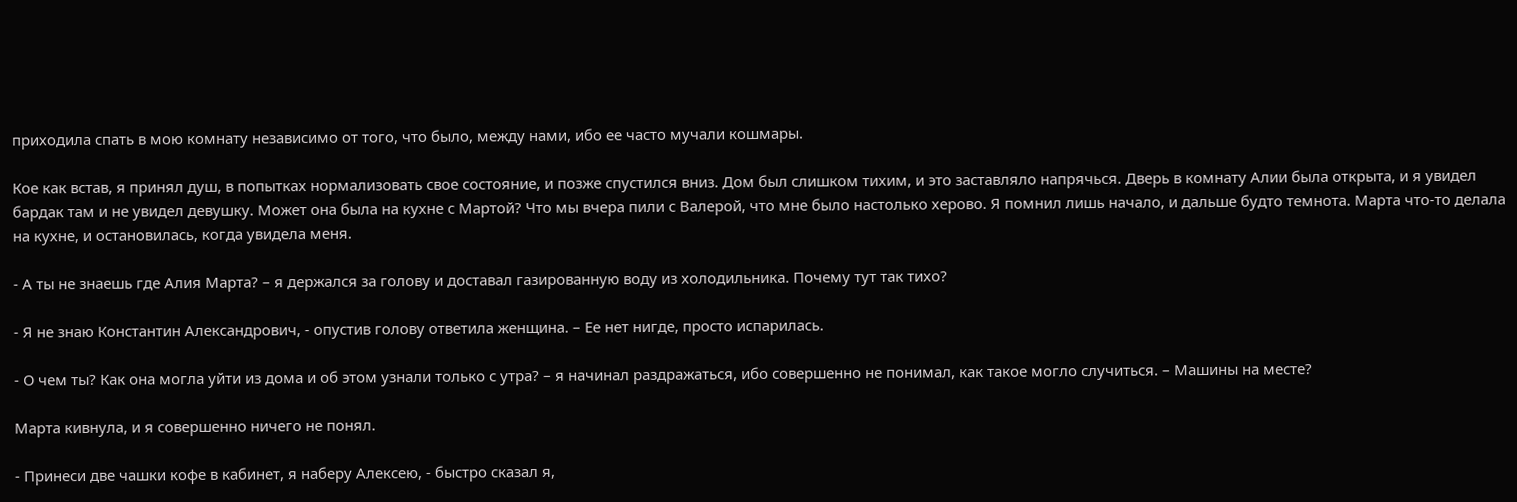приходила спать в мою комнату независимо от того, что было, между нами, ибо ее часто мучали кошмары.

Кое как встав, я принял душ, в попытках нормализовать свое состояние, и позже спустился вниз. Дом был слишком тихим, и это заставляло напрячься. Дверь в комнату Алии была открыта, и я увидел бардак там и не увидел девушку. Может она была на кухне с Мартой? Что мы вчера пили с Валерой, что мне было настолько херово. Я помнил лишь начало, и дальше будто темнота. Марта что-то делала на кухне, и остановилась, когда увидела меня.

- А ты не знаешь где Алия Марта? – я держался за голову и доставал газированную воду из холодильника. Почему тут так тихо?

- Я не знаю Константин Александрович, - опустив голову ответила женщина. – Ее нет нигде, просто испарилась.

- О чем ты? Как она могла уйти из дома и об этом узнали только с утра? – я начинал раздражаться, ибо совершенно не понимал, как такое могло случиться. – Машины на месте?

Марта кивнула, и я совершенно ничего не понял.

- Принеси две чашки кофе в кабинет, я наберу Алексею, - быстро сказал я,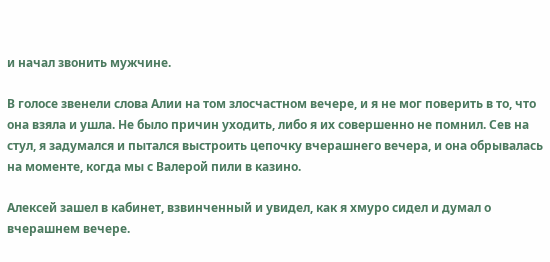и начал звонить мужчине.

В голосе звенели слова Алии на том злосчастном вечере, и я не мог поверить в то, что она взяла и ушла. Не было причин уходить, либо я их совершенно не помнил. Сев на стул, я задумался и пытался выстроить цепочку вчерашнего вечера, и она обрывалась на моменте, когда мы с Валерой пили в казино.

Алексей зашел в кабинет, взвинченный и увидел, как я хмуро сидел и думал о вчерашнем вечере.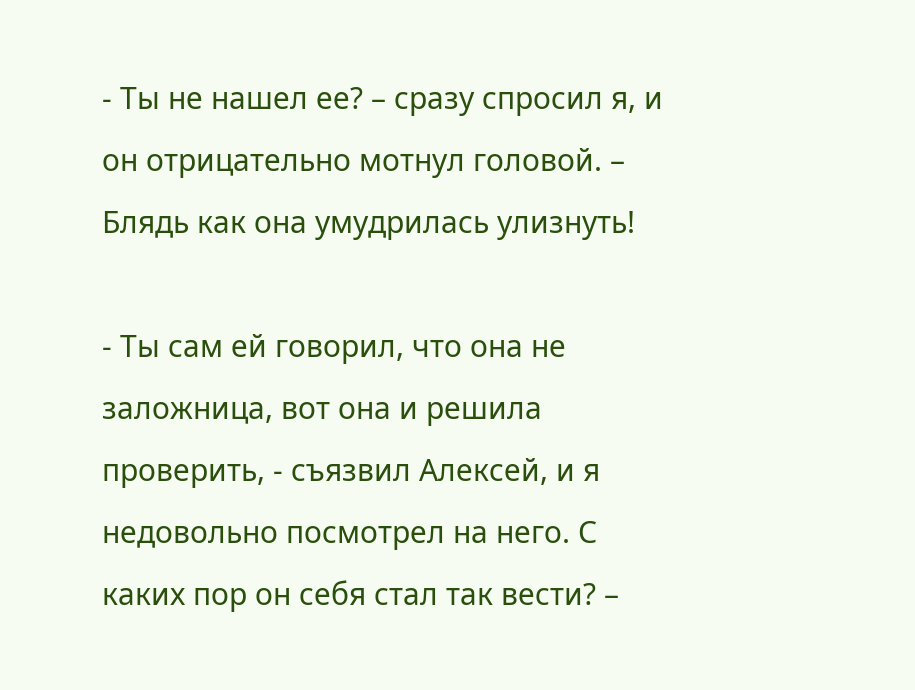- Ты не нашел ее? – сразу спросил я, и он отрицательно мотнул головой. – Блядь как она умудрилась улизнуть!

- Ты сам ей говорил, что она не заложница, вот она и решила проверить, - съязвил Алексей, и я недовольно посмотрел на него. С каких пор он себя стал так вести? –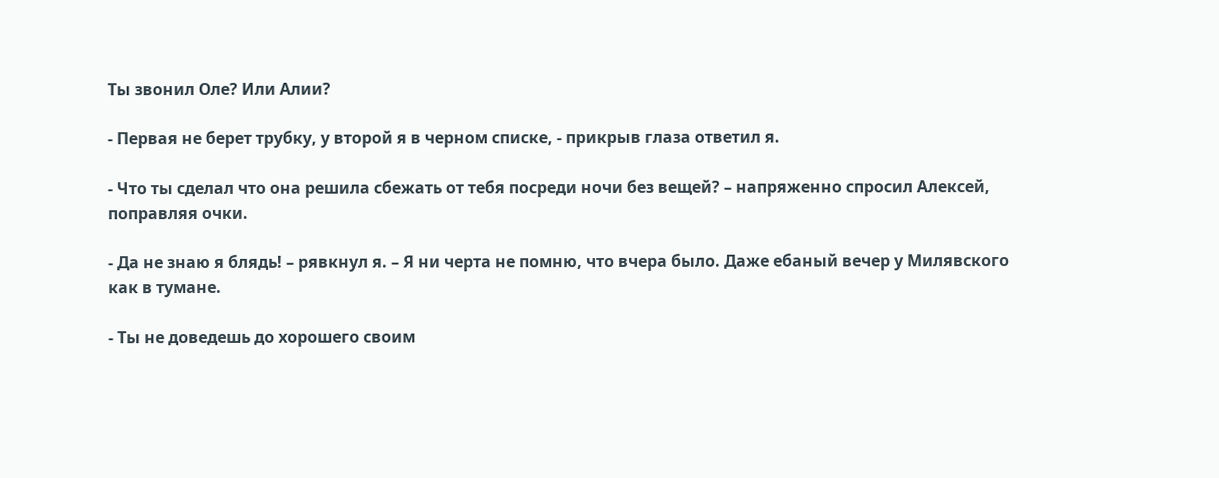Ты звонил Оле? Или Алии?

- Первая не берет трубку, у второй я в черном списке, - прикрыв глаза ответил я.

- Что ты сделал что она решила сбежать от тебя посреди ночи без вещей? – напряженно спросил Алексей, поправляя очки.

- Да не знаю я блядь! – рявкнул я. – Я ни черта не помню, что вчера было. Даже ебаный вечер у Милявского как в тумане.

- Ты не доведешь до хорошего своим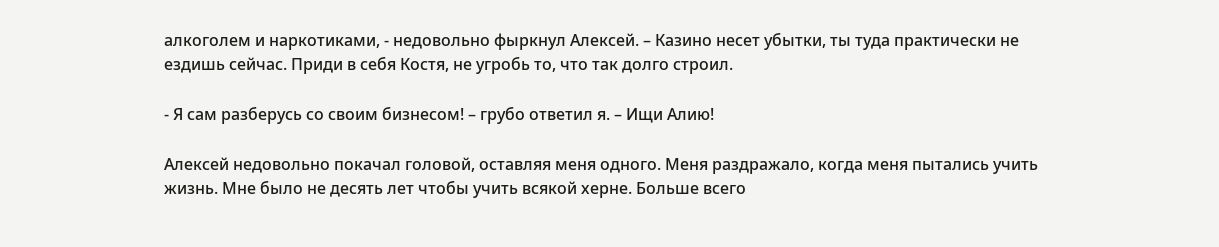алкоголем и наркотиками, - недовольно фыркнул Алексей. – Казино несет убытки, ты туда практически не ездишь сейчас. Приди в себя Костя, не угробь то, что так долго строил.

- Я сам разберусь со своим бизнесом! – грубо ответил я. – Ищи Алию!

Алексей недовольно покачал головой, оставляя меня одного. Меня раздражало, когда меня пытались учить жизнь. Мне было не десять лет чтобы учить всякой херне. Больше всего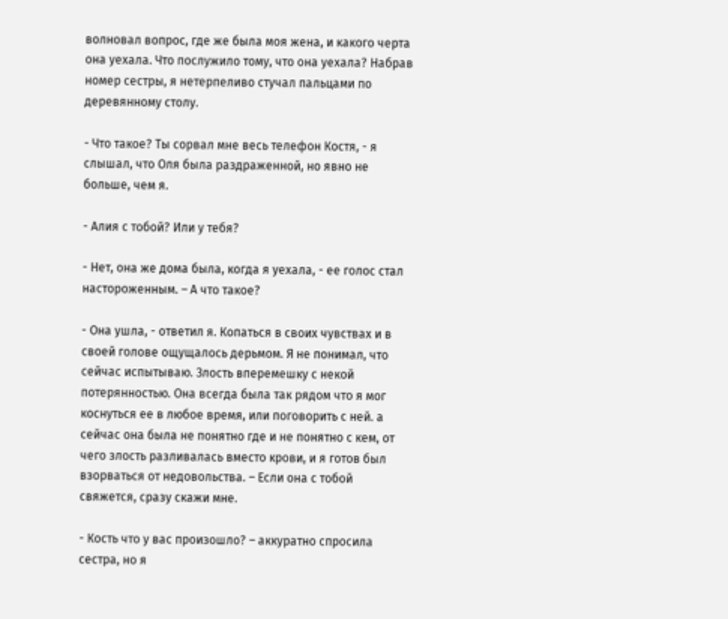волновал вопрос, где же была моя жена, и какого черта она уехала. Что послужило тому, что она уехала? Набрав номер сестры, я нетерпеливо стучал пальцами по деревянному столу.

- Что такое? Ты сорвал мне весь телефон Костя, - я слышал, что Оля была раздраженной, но явно не больше, чем я.

- Алия с тобой? Или у тебя?

- Нет, она же дома была, когда я уехала, - ее голос стал настороженным. – А что такое?

- Она ушла, - ответил я. Копаться в своих чувствах и в своей голове ощущалось дерьмом. Я не понимал, что сейчас испытываю. Злость вперемешку с некой потерянностью. Она всегда была так рядом что я мог коснуться ее в любое время, или поговорить с ней. а сейчас она была не понятно где и не понятно с кем, от чего злость разливалась вместо крови, и я готов был взорваться от недовольства. – Если она с тобой свяжется, сразу скажи мне.

- Кость что у вас произошло? – аккуратно спросила сестра, но я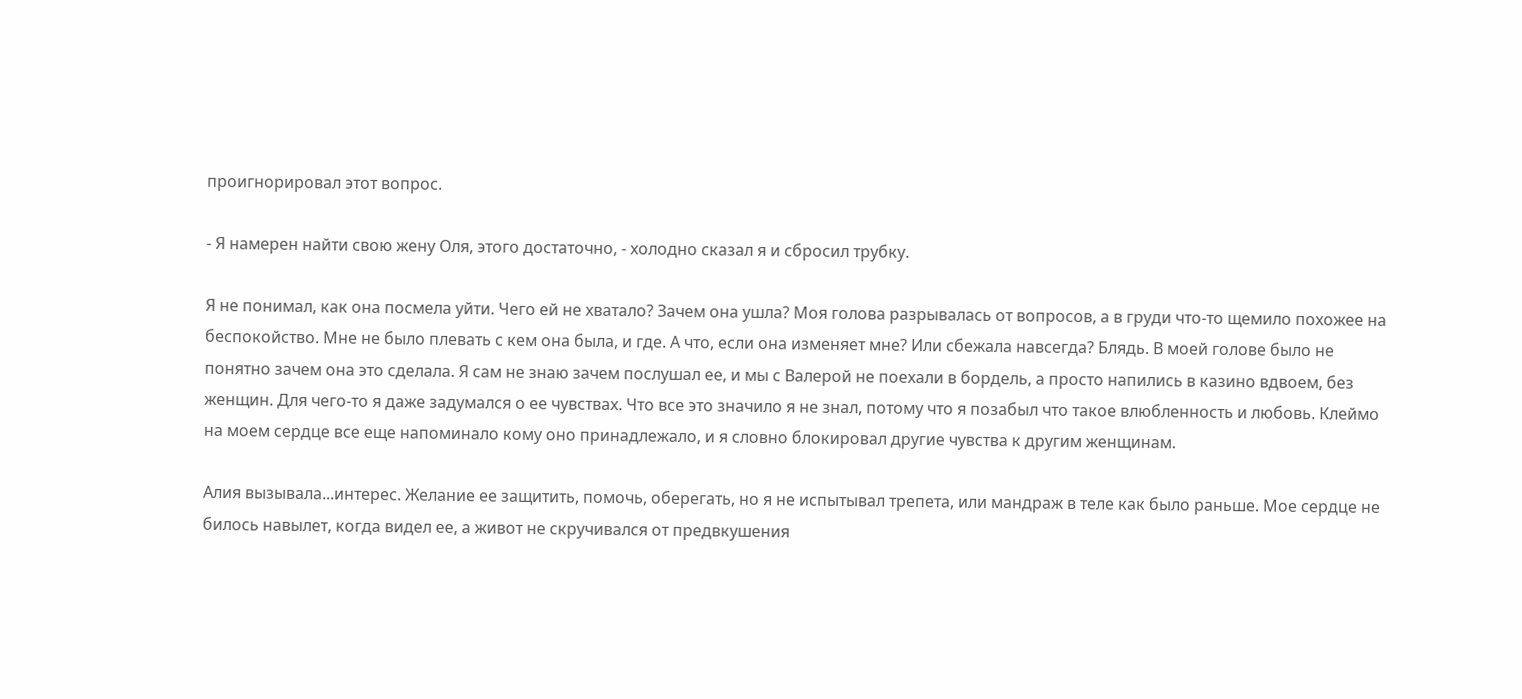проигнорировал этот вопрос.

- Я намерен найти свою жену Оля, этого достаточно, - холодно сказал я и сбросил трубку.

Я не понимал, как она посмела уйти. Чего ей не хватало? Зачем она ушла? Моя голова разрывалась от вопросов, а в груди что-то щемило похожее на беспокойство. Мне не было плевать с кем она была, и где. А что, если она изменяет мне? Или сбежала навсегда? Блядь. В моей голове было не понятно зачем она это сделала. Я сам не знаю зачем послушал ее, и мы с Валерой не поехали в бордель, а просто напились в казино вдвоем, без женщин. Для чего-то я даже задумался о ее чувствах. Что все это значило я не знал, потому что я позабыл что такое влюбленность и любовь. Клеймо на моем сердце все еще напоминало кому оно принадлежало, и я словно блокировал другие чувства к другим женщинам.

Алия вызывала...интерес. Желание ее защитить, помочь, оберегать, но я не испытывал трепета, или мандраж в теле как было раньше. Мое сердце не билось навылет, когда видел ее, а живот не скручивался от предвкушения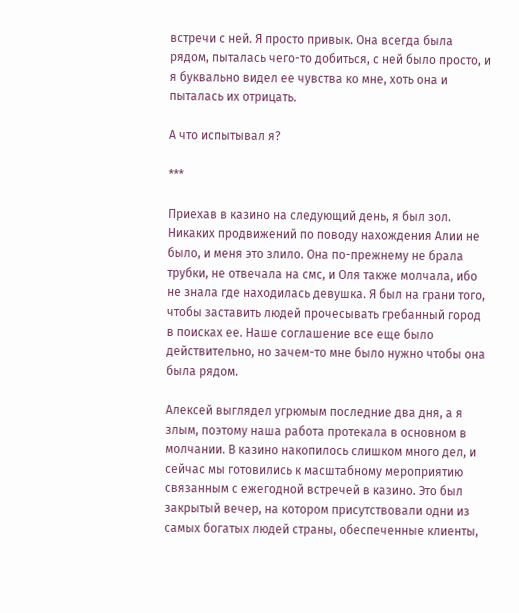встречи с ней. Я просто привык. Она всегда была рядом, пыталась чего-то добиться, с ней было просто, и я буквально видел ее чувства ко мне, хоть она и пыталась их отрицать.

А что испытывал я?

***

Приехав в казино на следующий день, я был зол. Никаких продвижений по поводу нахождения Алии не было, и меня это злило. Она по-прежнему не брала трубки, не отвечала на смс, и Оля также молчала, ибо не знала где находилась девушка. Я был на грани того, чтобы заставить людей прочесывать гребанный город в поисках ее. Наше соглашение все еще было действительно, но зачем-то мне было нужно чтобы она была рядом.

Алексей выглядел угрюмым последние два дня, а я злым, поэтому наша работа протекала в основном в молчании. В казино накопилось слишком много дел, и сейчас мы готовились к масштабному мероприятию связанным с ежегодной встречей в казино. Это был закрытый вечер, на котором присутствовали одни из самых богатых людей страны, обеспеченные клиенты,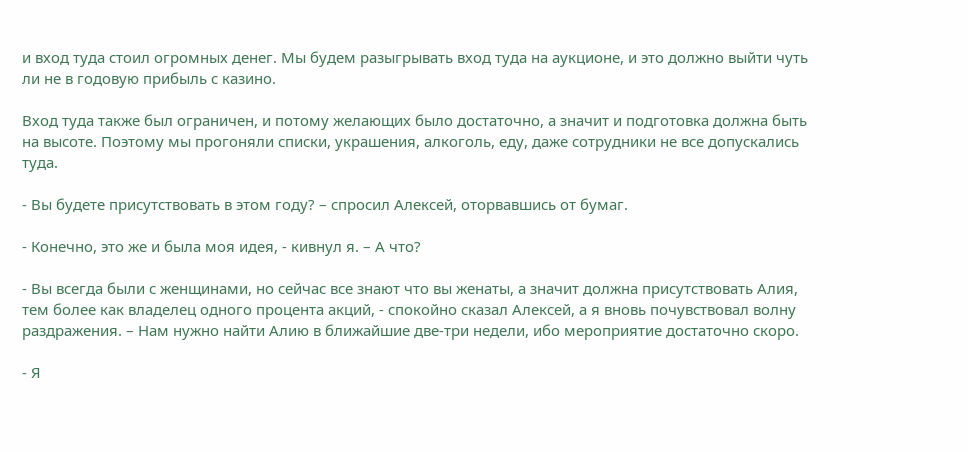и вход туда стоил огромных денег. Мы будем разыгрывать вход туда на аукционе, и это должно выйти чуть ли не в годовую прибыль с казино.

Вход туда также был ограничен, и потому желающих было достаточно, а значит и подготовка должна быть на высоте. Поэтому мы прогоняли списки, украшения, алкоголь, еду, даже сотрудники не все допускались туда.

- Вы будете присутствовать в этом году? – спросил Алексей, оторвавшись от бумаг.

- Конечно, это же и была моя идея, - кивнул я. – А что?

- Вы всегда были с женщинами, но сейчас все знают что вы женаты, а значит должна присутствовать Алия, тем более как владелец одного процента акций, - спокойно сказал Алексей, а я вновь почувствовал волну раздражения. – Нам нужно найти Алию в ближайшие две-три недели, ибо мероприятие достаточно скоро.

- Я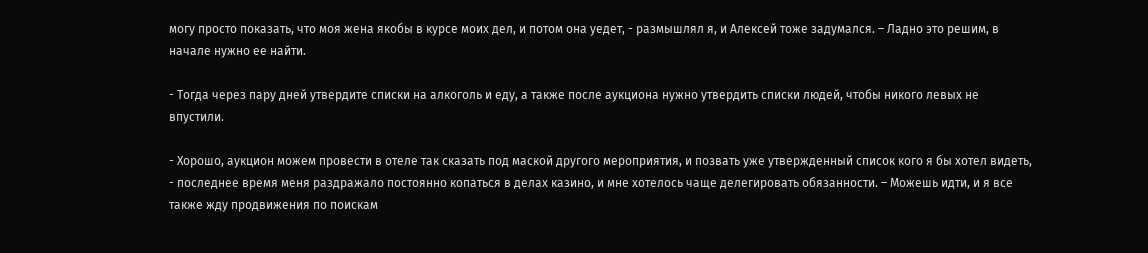могу просто показать, что моя жена якобы в курсе моих дел, и потом она уедет, - размышлял я, и Алексей тоже задумался. – Ладно это решим, в начале нужно ее найти.

- Тогда через пару дней утвердите списки на алкоголь и еду, а также после аукциона нужно утвердить списки людей, чтобы никого левых не впустили.

- Хорошо, аукцион можем провести в отеле так сказать под маской другого мероприятия, и позвать уже утвержденный список кого я бы хотел видеть, - последнее время меня раздражало постоянно копаться в делах казино, и мне хотелось чаще делегировать обязанности. – Можешь идти, и я все также жду продвижения по поискам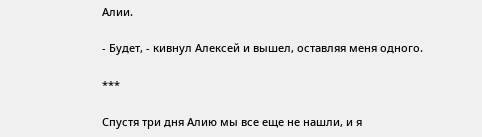Алии.

- Будет, - кивнул Алексей и вышел, оставляя меня одного.

***

Спустя три дня Алию мы все еще не нашли, и я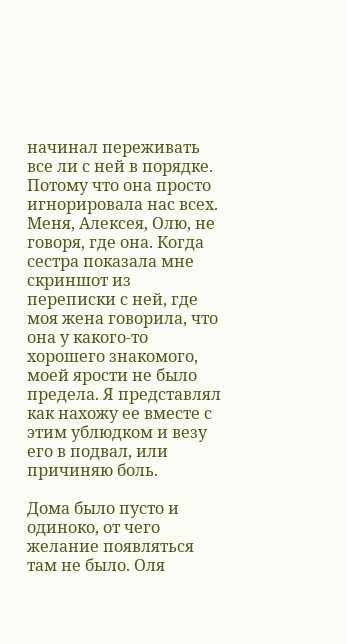начинал переживать все ли с ней в порядке. Потому что она просто игнорировала нас всех. Меня, Алексея, Олю, не говоря, где она. Когда сестра показала мне скриншот из переписки с ней, где моя жена говорила, что она у какого-то хорошего знакомого, моей ярости не было предела. Я представлял как нахожу ее вместе с этим ублюдком и везу его в подвал, или причиняю боль.

Дома было пусто и одиноко, от чего желание появляться там не было. Оля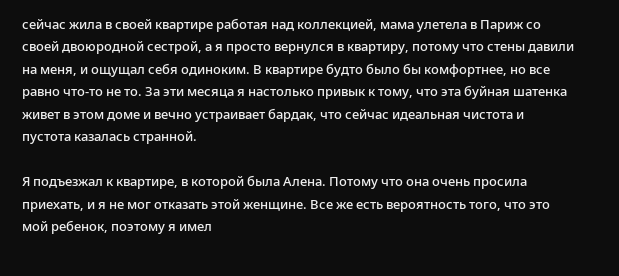сейчас жила в своей квартире работая над коллекцией, мама улетела в Париж со своей двоюродной сестрой, а я просто вернулся в квартиру, потому что стены давили на меня, и ощущал себя одиноким. В квартире будто было бы комфортнее, но все равно что-то не то. За эти месяца я настолько привык к тому, что эта буйная шатенка живет в этом доме и вечно устраивает бардак, что сейчас идеальная чистота и пустота казалась странной.

Я подъезжал к квартире, в которой была Алена. Потому что она очень просила приехать, и я не мог отказать этой женщине. Все же есть вероятность того, что это мой ребенок, поэтому я имел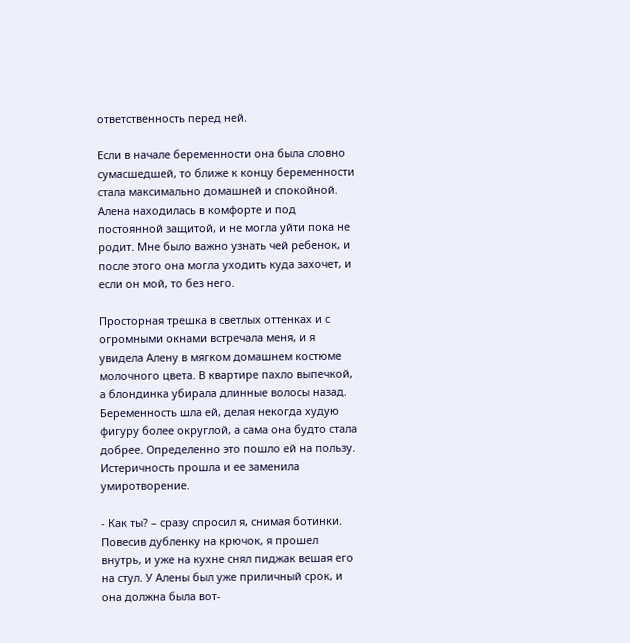ответственность перед ней.

Если в начале беременности она была словно сумасшедшей, то ближе к концу беременности стала максимально домашней и спокойной. Алена находилась в комфорте и под постоянной защитой, и не могла уйти пока не родит. Мне было важно узнать чей ребенок, и после этого она могла уходить куда захочет, и если он мой, то без него.

Просторная трешка в светлых оттенках и с огромными окнами встречала меня, и я увидела Алену в мягком домашнем костюме молочного цвета. В квартире пахло выпечкой, а блондинка убирала длинные волосы назад. Беременность шла ей, делая некогда худую фигуру более округлой, а сама она будто стала добрее. Определенно это пошло ей на пользу. Истеричность прошла и ее заменила умиротворение.

- Как ты? – сразу спросил я, снимая ботинки. Повесив дубленку на крючок, я прошел внутрь, и уже на кухне снял пиджак вешая его на стул. У Алены был уже приличный срок, и она должна была вот-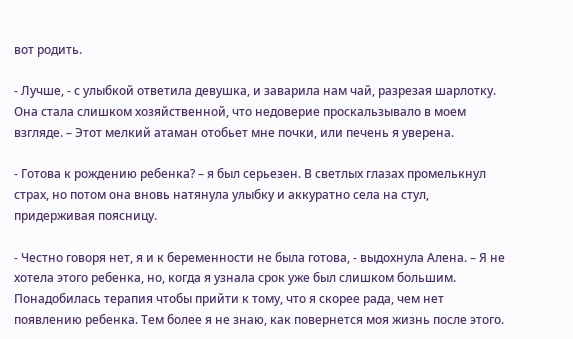вот родить.

- Лучше, - с улыбкой ответила девушка, и заварила нам чай, разрезая шарлотку. Она стала слишком хозяйственной, что недоверие проскальзывало в моем взгляде. – Этот мелкий атаман отобьет мне почки, или печень я уверена.

- Готова к рождению ребенка? – я был серьезен. В светлых глазах промелькнул страх, но потом она вновь натянула улыбку и аккуратно села на стул, придерживая поясницу.

- Честно говоря нет, я и к беременности не была готова, - выдохнула Алена. – Я не хотела этого ребенка, но, когда я узнала срок уже был слишком большим. Понадобилась терапия чтобы прийти к тому, что я скорее рада, чем нет появлению ребенка. Тем более я не знаю, как повернется моя жизнь после этого.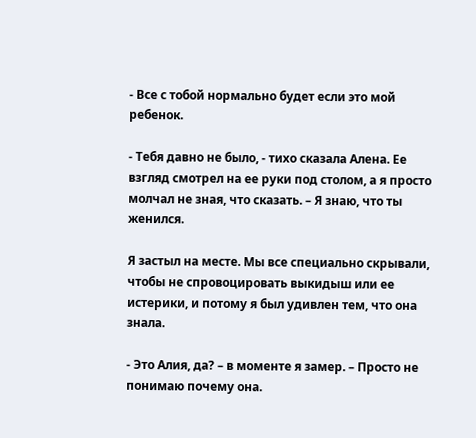- Все с тобой нормально будет если это мой ребенок.

- Тебя давно не было, - тихо сказала Алена. Ее взгляд смотрел на ее руки под столом, а я просто молчал не зная, что сказать. – Я знаю, что ты женился.

Я застыл на месте. Мы все специально скрывали, чтобы не спровоцировать выкидыш или ее истерики, и потому я был удивлен тем, что она знала.

- Это Алия, да? – в моменте я замер. – Просто не понимаю почему она.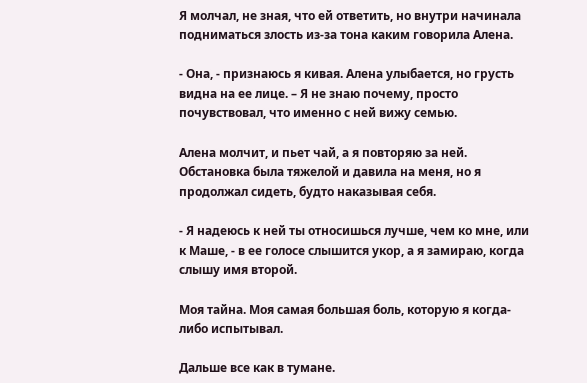Я молчал, не зная, что ей ответить, но внутри начинала подниматься злость из-за тона каким говорила Алена.

- Она, - признаюсь я кивая. Алена улыбается, но грусть видна на ее лице. – Я не знаю почему, просто почувствовал, что именно с ней вижу семью.

Алена молчит, и пьет чай, а я повторяю за ней. Обстановка была тяжелой и давила на меня, но я продолжал сидеть, будто наказывая себя.

- Я надеюсь к ней ты относишься лучше, чем ко мне, или к Маше, - в ее голосе слышится укор, а я замираю, когда слышу имя второй.

Моя тайна. Моя самая большая боль, которую я когда-либо испытывал.

Дальше все как в тумане.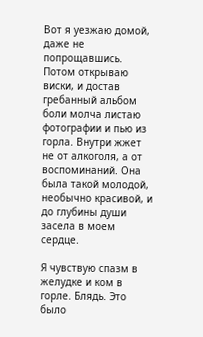Вот я уезжаю домой, даже не попрощавшись. Потом открываю виски, и достав гребанный альбом боли молча листаю фотографии и пью из горла. Внутри жжет не от алкоголя, а от воспоминаний. Она была такой молодой, необычно красивой, и до глубины души засела в моем сердце.

Я чувствую спазм в желудке и ком в горле. Блядь. Это было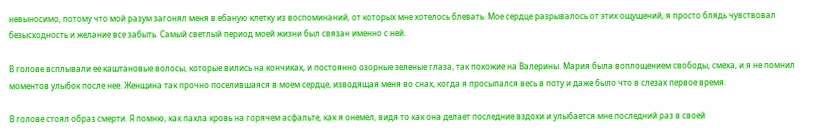невыносимо, потому что мой разум загонял меня в ебаную клетку из воспоминаний, от которых мне хотелось блевать. Мое сердце разрывалось от этих ощущений, я просто блядь чувствовал безысходность и желание все забыть. Самый светлый период моей жизни был связан именно с ней.

В голове всплывали ее каштановые волосы, которые вились на кончиках, и постоянно озорные зеленые глаза, так похожие на Валерины. Мария была воплощением свободы, смеха, и я не помнил моментов улыбок после нее. Женщина так прочно поселившаяся в моем сердце, изводящая меня во снах, когда я просыпался весь в поту и даже было что в слезах первое время.

В голове стоял образ смерти. Я помню, как пахла кровь на горячем асфальте, как я онемел, видя то как она делает последние вздохи и улыбается мне последний раз в своей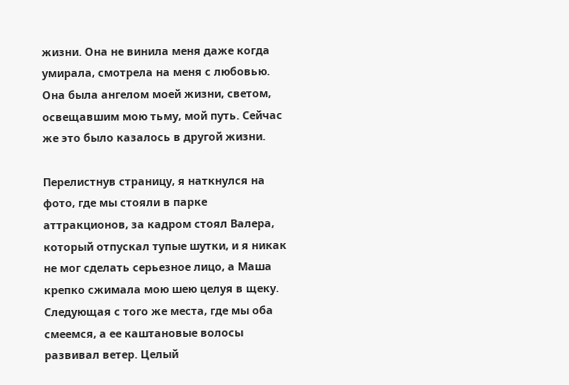жизни. Она не винила меня даже когда умирала, смотрела на меня с любовью. Она была ангелом моей жизни, светом, освещавшим мою тьму, мой путь. Сейчас же это было казалось в другой жизни.

Перелистнув страницу, я наткнулся на фото, где мы стояли в парке аттракционов, за кадром стоял Валера, который отпускал тупые шутки, и я никак не мог сделать серьезное лицо, а Маша крепко сжимала мою шею целуя в щеку. Следующая с того же места, где мы оба смеемся, а ее каштановые волосы развивал ветер. Целый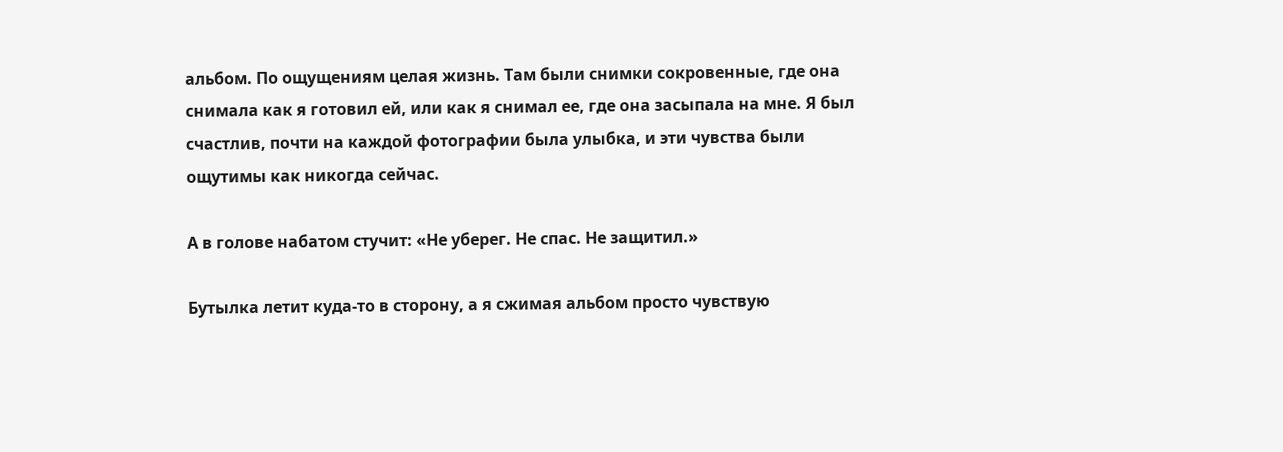альбом. По ощущениям целая жизнь. Там были снимки сокровенные, где она снимала как я готовил ей, или как я снимал ее, где она засыпала на мне. Я был счастлив, почти на каждой фотографии была улыбка, и эти чувства были ощутимы как никогда сейчас.

А в голове набатом стучит: «Не уберег. Не спас. Не защитил.»

Бутылка летит куда-то в сторону, а я сжимая альбом просто чувствую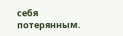себя потерянным.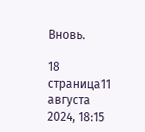Вновь.

18 страница11 августа 2024, 18:15